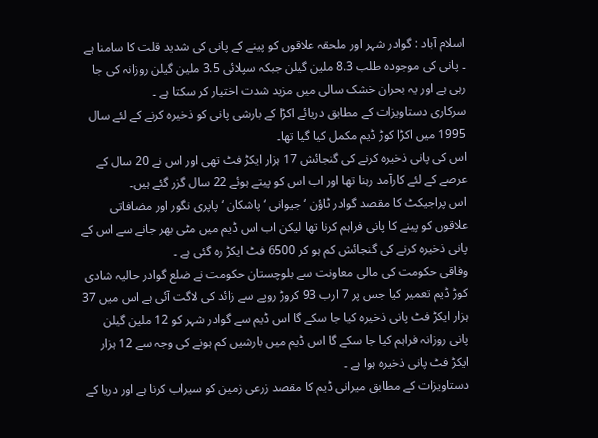اسلام آباد : گوادر شہر اور ملحقہ علاقوں کو پینے کے پانی کی شدید قلت کا سامنا ہے ۔ پانی کی موجودہ طلب 8.3 ملین گیلن جبکہ سپلائی 3.5 ملین گیلن روزانہ کی جا رہی ہے اور یہ بحران خشک سالی میں مزید شدت اختیار کر سکتا ہے ۔
سرکاری دستاویزات کے مطابق دریائے اکڑا کے بارشی پانی کو ذخیرہ کرنے کے لئے سال 1995 میں اکڑا کوڑ ڈیم مکمل کیا گیا تھا۔
اس کی پانی ذخیرہ کرنے کی گنجائش 17 ہزار ایکڑ فٹ تھی اور اس نے 20 سال کے عرصے کے لئے کارآمد رہنا تھا اور اب اس کو پیتے ہوئے 22 سال گزر گئے ہیں۔
اس پراجیکٹ کا مقصد گوادر ٹاؤن ‘ جیوانی ‘ پاشکان ‘ پاپری نگور اور مضافاتی علاقوں کو پینے کا پانی فراہم کرنا تھا لیکن اب اس ڈیم میں مٹی بھر جانے سے اس کے پانی ذخیرہ کرنے کی گنجائش کم ہو کر 6500 فٹ ایکڑ رہ گئی ہے ۔
وفاقی حکومت کی مالی معاونت سے بلوچستان حکومت نے ضلع گوادر حالیہ شادی کوڑ ڈیم تعمیر کیا جس پر 7 ارب 93 کروڑ روپے سے زائد کی لاگت آئی ہے اس میں 37 ہزار ایکڑ فٹ پانی ذخیرہ کیا جا سکے گا اس ڈیم سے گوادر شہر کو 12 ملین گیلن پانی روزانہ فراہم کیا جا سکے گا اس ڈیم میں بارشیں کم ہونے کی وجہ سے 12 ہزار ایکڑ فٹ پانی ذخیرہ ہوا ہے ۔
دستاویزات کے مطابق میرانی ڈیم کا مقصد زرعی زمین کو سیراب کرنا ہے اور دریا کے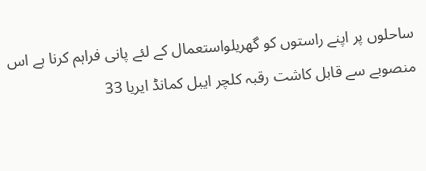ساحلوں پر اپنے راستوں کو گھریلواستعمال کے لئے پانی فراہم کرنا ہے اس منصوبے سے قابل کاشت رقبہ کلچر ایبل کمانڈ ایریا 33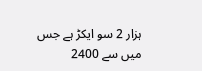ہزار 2 سو ایکڑ ہے جس میں سے 2400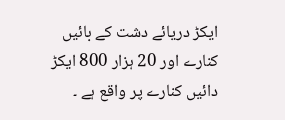ایکڑ دریائے دشت کے بائیں کنارے اور 20 ہزار 800 ایکڑ دائیں کنارے پر واقع ہے ۔